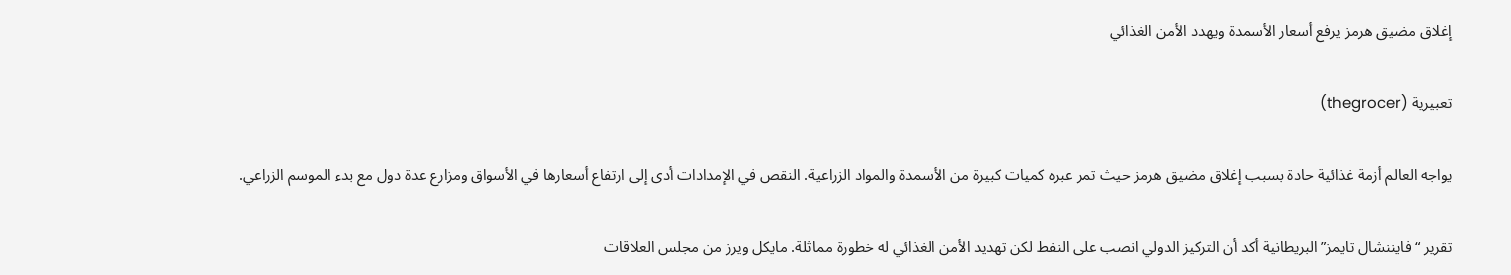إغلاق مضيق هرمز يرفع أسعار الأسمدة ويهدد الأمن الغذائي

تعبيرية (thegrocer)

يواجه العالم أزمة غذائية حادة بسبب إغلاق مضيق هرمز حيث تمر عبره كميات كبيرة من الأسمدة والمواد الزراعية. النقص في الإمدادات أدى إلى ارتفاع أسعارها في الأسواق ومزارع عدة دول مع بدء الموسم الزراعي.

تقرير “فايننشال تايمز” البريطانية أكد أن التركيز الدولي انصب على النفط لكن تهديد الأمن الغذائي له خطورة مماثلة. مايكل ويرز من مجلس العلاقات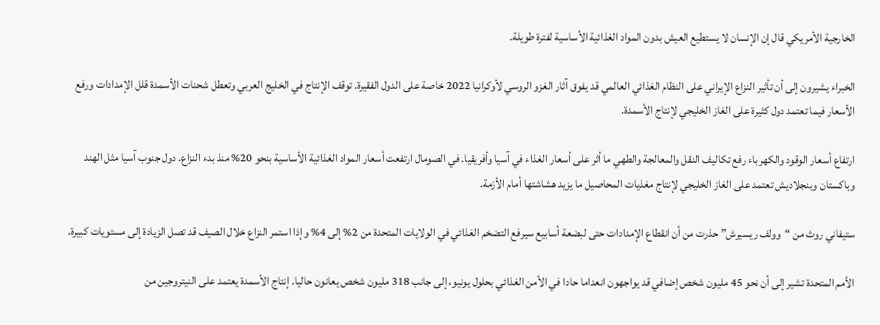الخارجية الأمريكي قال إن الإنسان لا يستطيع العيش بدون المواد الغذائية الأساسية لفترة طويلة.

الخبراء يشيرون إلى أن تأثير النزاع الإيراني على النظام الغذائي العالمي قد يفوق آثار الغزو الروسي لأوكرانيا 2022 خاصة على الدول الفقيرة. توقف الإنتاج في الخليج العربي وتعطل شحنات الأسمدة قلل الإمدادات ورفع الأسعار فيما تعتمد دول كثيرة على الغاز الخليجي لإنتاج الأسمدة.

ارتفاع أسعار الوقود والكهرباء رفع تكاليف النقل والمعالجة والطهي ما أثر على أسعار الغذاء في آسيا وأفريقيا. في الصومال ارتفعت أسعار المواد الغذائية الأساسية بنحو 20% منذ بدء النزاع. دول جنوب آسيا مثل الهند وباكستان وبنجلاديش تعتمد على الغاز الخليجي لإنتاج مغذيات المحاصيل ما يزيد هشاشتها أمام الأزمة.

ستيفاني روث من “وولف ريسيرش” حذرت من أن انقطاع الإمدادات حتى لبضعة أسابيع سيرفع التضخم الغذائي في الولايات المتحدة من 2% إلى 4% وإذا استمر النزاع خلال الصيف قد تصل الزيادة إلى مستويات كبيرة.

الأمم المتحدة تشير إلى أن نحو 45 مليون شخص إضافي قد يواجهون انعداما حادا في الأمن الغذائي بحلول يونيو، إلى جانب 318 مليون شخص يعانون حاليا. إنتاج الأسمدة يعتمد على النيتروجين من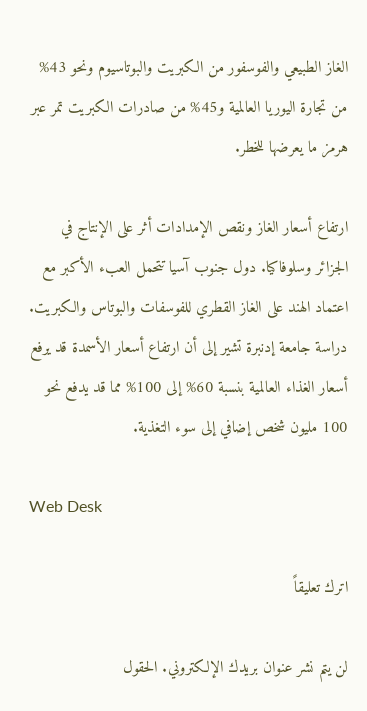الغاز الطبيعي والفوسفور من الكبريت والبوتاسيوم ونحو 43% من تجارة اليوريا العالمية و45% من صادرات الكبريت تمر عبر هرمز ما يعرضها للخطر.

ارتفاع أسعار الغاز ونقص الإمدادات أثر على الإنتاج في الجزائر وسلوفاكيا. دول جنوب آسيا تتحمل العبء الأكبر مع اعتماد الهند على الغاز القطري للفوسفات والبوتاس والكبريت.
دراسة جامعة إدنبرة تشير إلى أن ارتفاع أسعار الأسمدة قد يرفع أسعار الغذاء العالمية بنسبة 60% إلى 100% مما قد يدفع نحو 100 مليون شخص إضافي إلى سوء التغذية.

Web Desk

اترك تعليقاً

لن يتم نشر عنوان بريدك الإلكتروني. الحقول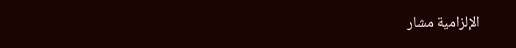الإلزامية مشار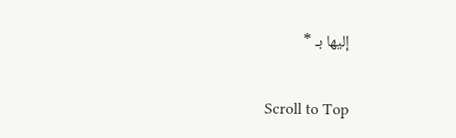إليها بـ *

Scroll to Top